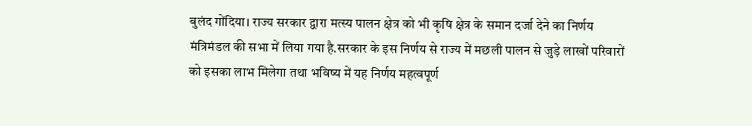बुलंद गोंदिया। राज्य सरकार द्वारा मत्स्य पालन क्षेत्र को भी कृषि क्षेत्र के समान दर्जा देने का निर्णय मंत्रिमंडल की सभा में लिया गया है.सरकार के इस निर्णय से राज्य में मछली पालन से जुड़े लाखों परिवारों को इसका लाभ मिलेगा तथा भविष्य में यह निर्णय महत्वपूर्ण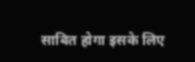साबित होगा इसके लिए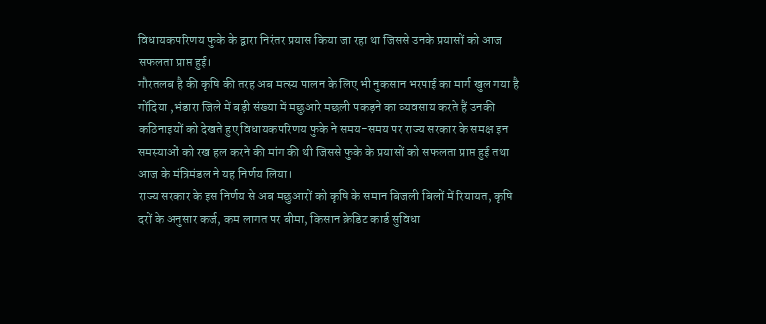विधायकपरिणय फुके के द्वारा निरंतर प्रयास किया जा रहा था जिससे उनके प्रयासों को आज सफलता प्राप्त हुई।
गौरतलब है की कृषि की तरह अब मत्स्य पालन के लिए भी नुकसान भरपाई का मार्ग खुल गया है गोंदिया ,भंडारा जिले में बड़ी संख्या में मछुआरे मछली पकड़ने का व्यवसाय करते हैं उनकी कठिनाइयों को देखते हुए विधायकपरिणय फुके ने समय-समय पर राज्य सरकार के समक्ष इन समस्याओं को रख हल करने की मांग की थी जिससे फुके के प्रयासों को सफलता प्राप्त हुई तथा आज के मंत्रिमंडल ने यह निर्णय लिया।
राज्य सरकार के इस निर्णय से अब मछुआरों को कृषि के समान बिजली बिलों में रियायत, कृषि दरों के अनुसार कर्ज, कम लागत पर बीमा, किसान क्रेडिट कार्ड सुविधा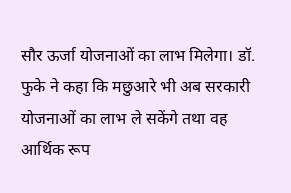सौर ऊर्जा योजनाओं का लाभ मिलेगा। डॉ. फुके ने कहा कि मछुआरे भी अब सरकारी योजनाओं का लाभ ले सकेंगे तथा वह आर्थिक रूप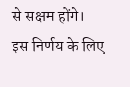से सक्षम होंगे।
इस निर्णय के लिए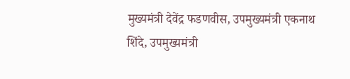मुख्यमंत्री देवेंद्र फडणवीस, उपमुख्यमंत्री एकनाथ शिंदे, उपमुख्यमंत्री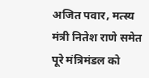अजित पवार, मत्स्य मंत्री नितेश राणे समेत पूरे मंत्रिमंडल को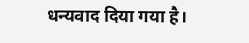धन्यवाद दिया गया है।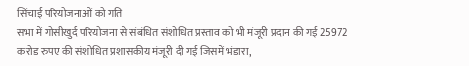सिंचाई परियोजनाओं को गति
सभा में गोसीखुर्द परियोजना से संबंधित संशोधित प्रस्ताव को भी मंजूरी प्रदान की गई 25972 करोड रुपए की संशोधित प्रशासकीय मंजूरी दी गई जिसमें भंडारा,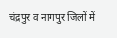चंद्रपुर व नागपुर जिलों में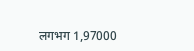लगभग 1,97000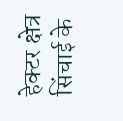हेक्टर क्षेत्र सिंचाई के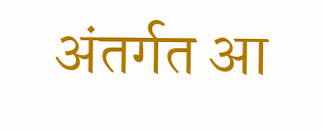अंतर्गत आ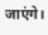जाएंगे।